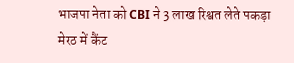भाजपा नेता को CBI ने 3 लाख रिश्वत लेते पकड़ा
मेरठ में कैंट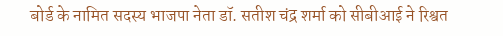बोर्ड के नामित सदस्य भाजपा नेता डॉ. सतीश चंद्र शर्मा को सीबीआई ने रिश्वत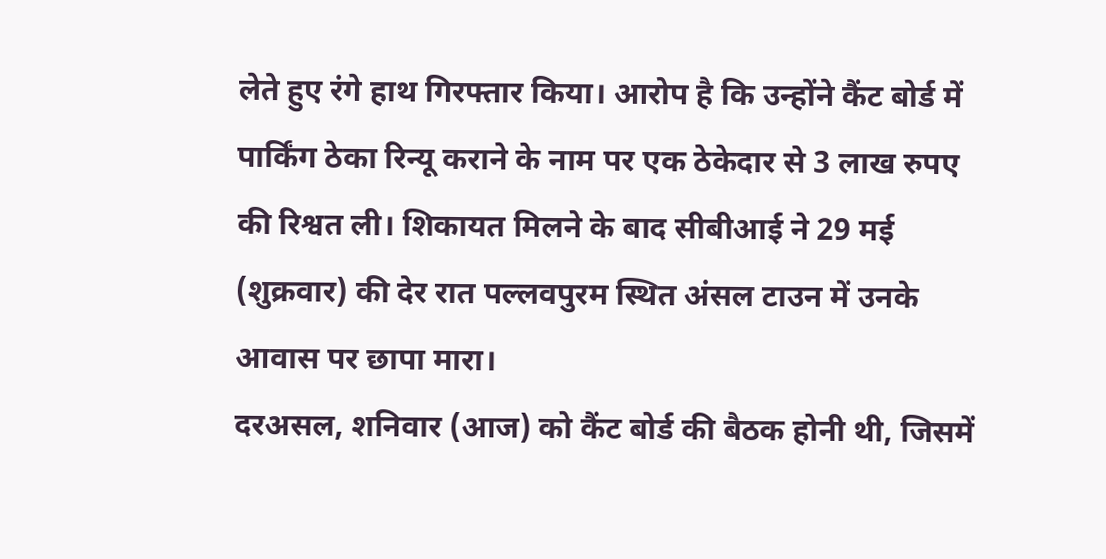लेते हुए रंगे हाथ गिरफ्तार किया। आरोप है कि उन्होंने कैंट बोर्ड में पार्किंग ठेका रिन्यू कराने के नाम पर एक ठेकेदार से 3 लाख रुपए की रिश्वत ली। शिकायत मिलने के बाद सीबीआई ने 29 मई (शुक्रवार) की देर रात पल्लवपुरम स्थित अंसल टाउन में उनके आवास पर छापा मारा।
दरअसल, शनिवार (आज) को कैंट बोर्ड की बैठक होनी थी, जिसमें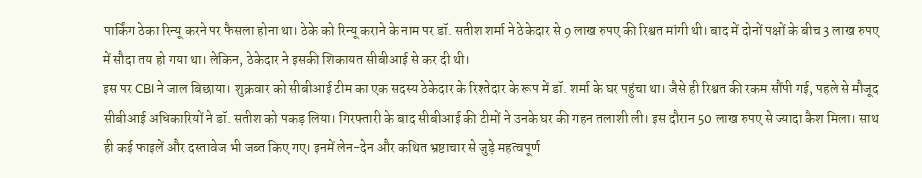पार्किंग ठेका रिन्यू करने पर फैसला होना था। ठेके को रिन्यू कराने के नाम पर डॉ. सतीश शर्मा ने ठेकेदार से 9 लाख रुपए की रिश्वत मांगी थी। बाद में दोनों पक्षों के बीच 3 लाख रुपए में सौदा तय हो गया था। लेकिन, ठेकेदार ने इसकी शिकायत सीबीआई से कर दी थी।
इस पर CBI ने जाल बिछाया। शुक्रवार को सीबीआई टीम का एक सदस्य ठेकेदार के रिश्तेदार के रूप में डॉ. शर्मा के घर पहुंचा था। जैसे ही रिश्वत की रकम सौंपी गई, पहले से मौजूद सीबीआई अधिकारियों ने डॉ. सतीश को पकड़ लिया। गिरफ्तारी के बाद सीबीआई की टीमों ने उनके घर की गहन तलाशी ली। इस दौरान 50 लाख रुपए से ज्यादा कैश मिला। साथ ही कई फाइलें और दस्तावेज भी जब्त किए गए। इनमें लेन-देन और कथित भ्रष्टाचार से जुड़े महत्वपूर्ण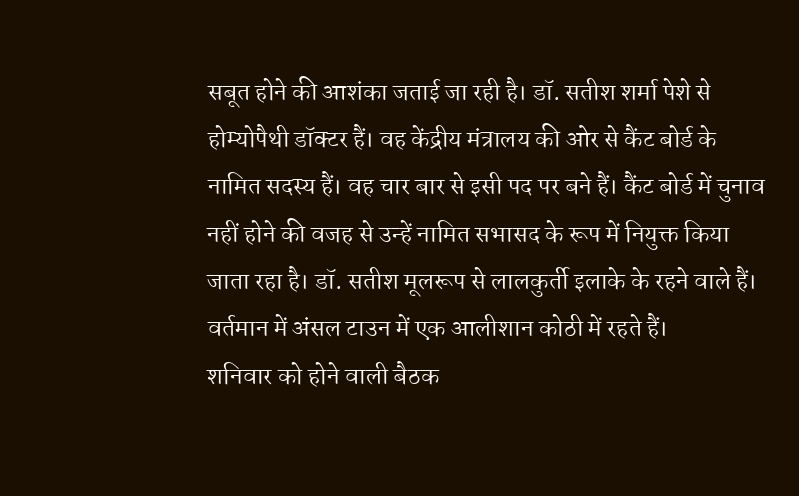सबूत होने की आशंका जताई जा रही है। डॉ. सतीश शर्मा पेशे से होम्योपैथी डॉक्टर हैं। वह केंद्रीय मंत्रालय की ओर से कैंट बोर्ड के नामित सदस्य हैं। वह चार बार से इसी पद पर बने हैं। कैंट बोर्ड में चुनाव नहीं होने की वजह से उन्हें नामित सभासद के रूप में नियुक्त किया जाता रहा है। डॉ. सतीश मूलरूप से लालकुर्ती इलाके के रहने वाले हैं। वर्तमान में अंसल टाउन में एक आलीशान कोठी में रहते हैं।
शनिवार को होने वाली बैठक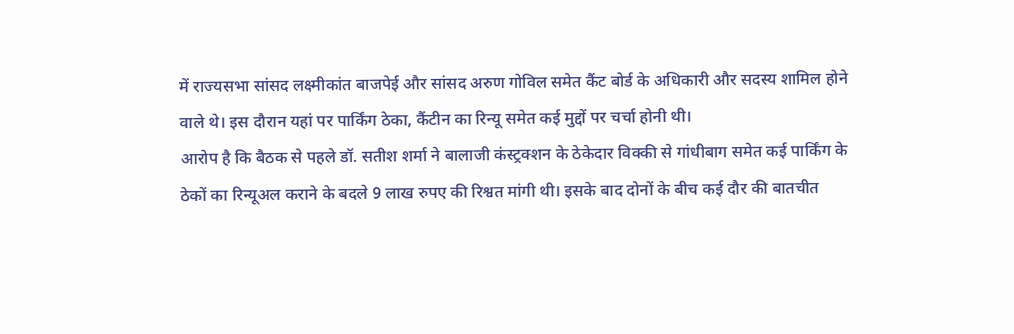में राज्यसभा सांसद लक्ष्मीकांत बाजपेई और सांसद अरुण गोविल समेत कैंट बोर्ड के अधिकारी और सदस्य शामिल होने वाले थे। इस दौरान यहां पर पार्किंग ठेका, कैंटीन का रिन्यू समेत कई मुद्दों पर चर्चा होनी थी।
आरोप है कि बैठक से पहले डॉ. सतीश शर्मा ने बालाजी कंस्ट्रक्शन के ठेकेदार विक्की से गांधीबाग समेत कई पार्किंग के ठेकों का रिन्यूअल कराने के बदले 9 लाख रुपए की रिश्वत मांगी थी। इसके बाद दोनों के बीच कई दौर की बातचीत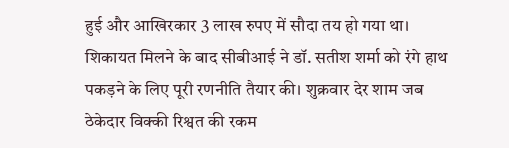हुई और आखिरकार 3 लाख रुपए में सौदा तय हो गया था।
शिकायत मिलने के बाद सीबीआई ने डॉ. सतीश शर्मा को रंगे हाथ पकड़ने के लिए पूरी रणनीति तैयार की। शुक्रवार देर शाम जब ठेकेदार विक्की रिश्वत की रकम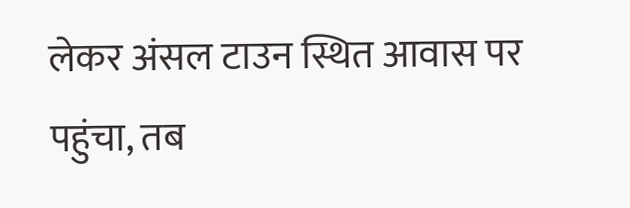लेकर अंसल टाउन स्थित आवास पर पहुंचा, तब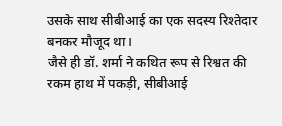उसके साथ सीबीआई का एक सदस्य रिश्तेदार बनकर मौजूद था।
जैसे ही डॉ. शर्मा ने कथित रूप से रिश्वत की रकम हाथ में पकड़ी, सीबीआई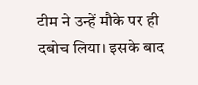टीम ने उन्हें मौके पर ही दबोच लिया। इसके बाद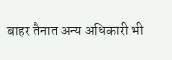बाहर तैनात अन्य अधिकारी भी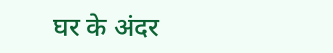घर के अंदर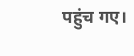पहुंच गए।